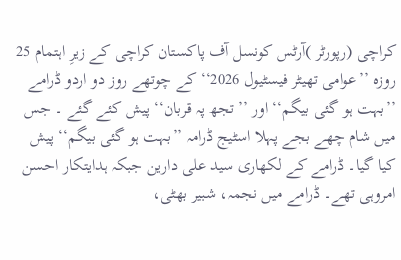کراچی (رپورٹر )آرٹس کونسل آف پاکستان کراچی کے زیرِ اہتمام 25 روزہ ’’عوامی تھیٹر فیسٹیول 2026‘‘ کے چوتھے روز دو اردو ڈرامے ’’بہت ہو گئی بیگم‘‘ اور ’’تجھ پہ قربان‘‘ پیش کئے گئے ۔ جس میں شام چھے بجے پہلا اسٹیج ڈرامہ ’’بہت ہو گئی بیگم‘‘ پیش کیا گیا۔ ڈرامے کے لکھاری سید علی دارین جبکہ ہدایتکار احسن امروہی تھے۔ ڈرامے میں نجمہ، شبیر بھٹی،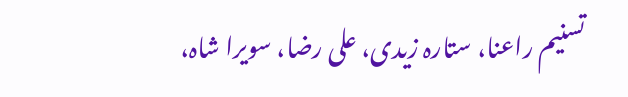تسنیم راعنا، ستارہ زیدی، علی رضا، سویرا شاہ،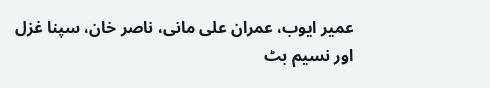عمیر ایوب، عمران علی مانی، ناصر خان، سپنا غزل اور نسیم بٹ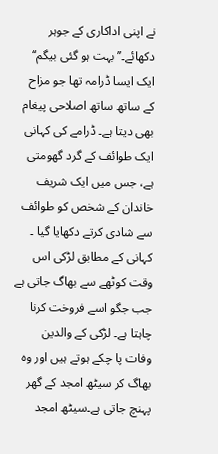نے اپنی اداکاری کے جوہر دکھائے۔’’بہت ہو گئی بیگم‘‘ ایک ایسا ڈرامہ تھا جو مزاح کے ساتھ ساتھ اصلاحی پیغام بھی دیتا ہے۔ ڈرامے کی کہانی ایک طوائف کے گرد گھومتی ہے، جس میں ایک شریف خاندان کے شخص کو طوائف سے شادی کرتے دکھایا گیا ۔ کہانی کے مطابق لڑکی اس وقت کوٹھے سے بھاگ جاتی ہے جب جگو اسے فروخت کرنا چاہتا ہے۔ لڑکی کے والدین وفات پا چکے ہوتے ہیں اور وہ بھاگ کر سیٹھ امجد کے گھر پہنچ جاتی ہے۔سیٹھ امجد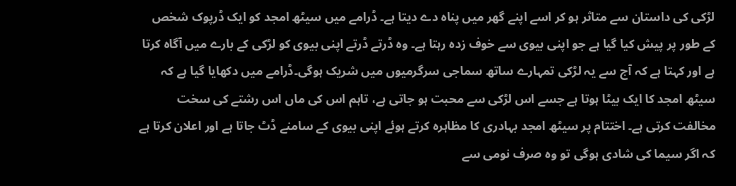لڑکی کی داستان سے متاثر ہو کر اسے اپنے گھر میں پناہ دے دیتا ہے۔ ڈرامے میں سیٹھ امجد کو ایک ڈرپوک شخص کے طور پر پیش کیا گیا ہے جو اپنی بیوی سے خوف زدہ رہتا ہے۔ وہ ڈرتے ڈرتے اپنی بیوی کو لڑکی کے بارے میں آگاہ کرتا ہے اور کہتا ہے کہ آج سے یہ لڑکی تمہارے ساتھ سماجی سرگرمیوں میں شریک ہوگی۔ڈرامے میں دکھایا گیا ہے کہ سیٹھ امجد کا ایک بیٹا ہوتا ہے جسے اس لڑکی سے محبت ہو جاتی ہے، تاہم اس کی ماں اس رشتے کی سخت مخالفت کرتی ہے۔ اختتام پر سیٹھ امجد بہادری کا مظاہرہ کرتے ہوئے اپنی بیوی کے سامنے ڈٹ جاتا ہے اور اعلان کرتا ہے کہ اگر سیما کی شادی ہوگی تو وہ صرف نومی سے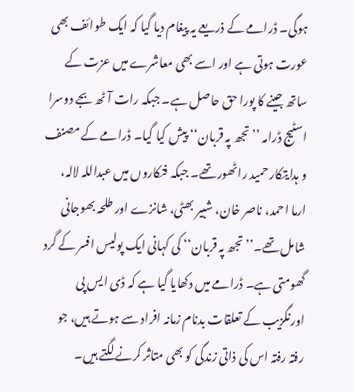ہوگی۔ ڈرامے کے ذریعے یہ پیغام دیا گیا کہ ایک طوائف بھی عورت ہوتی ہے اور اسے بھی معاشرے میں عزت کے ساتھ جینے کا پورا حق حاصل ہے۔ جبکہ رات آٹھ بجے دوسرا اسٹیج ڈرامہ ’’تجھ پہ قربان‘‘ پیش کیا گیا۔ ڈرامے کے مصنف و ہدایتکار حمید راٹھور تھے۔ جبکہ فنکاروں میں عبداللہ لالہ، ارما احمد، ناصر خان، شبیر بھٹی، شانزے اور طلحہ بھوجانی شامل تھے۔’’تجھ پہ قربان‘‘ کی کہانی ایک پولیس افسر کے گرد گھومتی ہے۔ ڈرامے میں دکھایا گیا ہے کہ ڈی ایس پی اورنگزیب کے تعلقات بدنام زمانہ افراد سے ہوتے ہیں، جو رفتہ رفتہ اس کی ذاتی زندگی کو بھی متاثر کرنے لگتے ہیں۔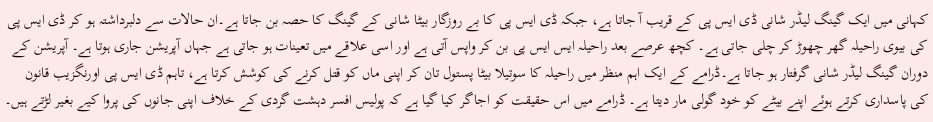کہانی میں ایک گینگ لیڈر شانی ڈی ایس پی کے قریب آ جاتا ہے، جبکہ ڈی ایس پی کا بے روزگار بیٹا شانی کے گینگ کا حصہ بن جاتا ہے۔ان حالات سے دلبرداشتہ ہو کر ڈی ایس پی کی بیوی راحیلہ گھر چھوڑ کر چلی جاتی ہے۔ کچھ عرصے بعد راحیلہ ایس ایس پی بن کر واپس آتی ہے اور اسی علاقے میں تعینات ہو جاتی ہے جہاں آپریشن جاری ہوتا ہے۔ آپریشن کے دوران گینگ لیڈر شانی گرفتار ہو جاتا ہے۔ڈرامے کے ایک اہم منظر میں راحیلہ کا سوتیلا بیٹا پستول تان کر اپنی ماں کو قتل کرنے کی کوشش کرتا ہے، تاہم ڈی ایس پی اورنگزیب قانون کی پاسداری کرتے ہوئے اپنے بیٹے کو خود گولی مار دیتا ہے۔ ڈرامے میں اس حقیقت کو اجاگر کیا گیا ہے کہ پولیس افسر دہشت گردی کے خلاف اپنی جانوں کی پروا کیے بغیر لڑتے ہیں۔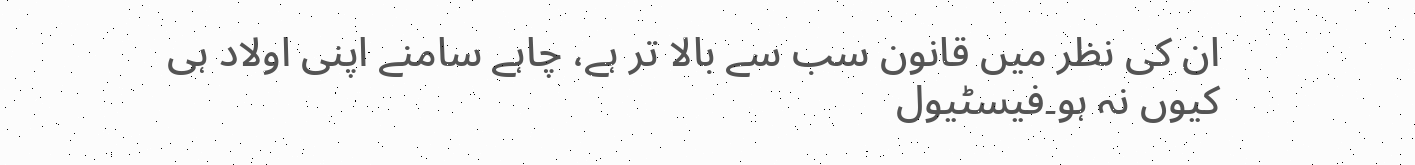ان کی نظر میں قانون سب سے بالا تر ہے، چاہے سامنے اپنی اولاد ہی کیوں نہ ہو۔فیسٹیول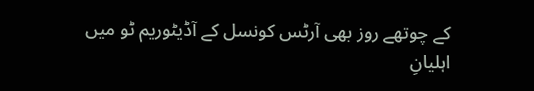کے چوتھے روز بھی آرٹس کونسل کے آڈیٹوریم ٹو میں اہلیانِ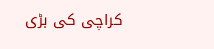کراچی کی بڑی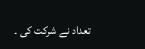تعداد نے شرکت کی ۔